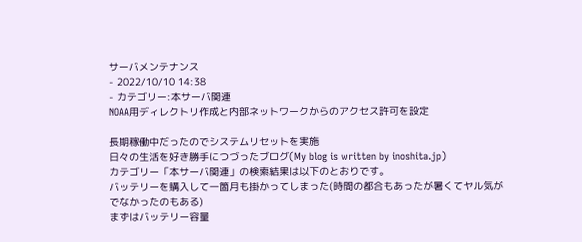サーバメンテナンス
- 2022/10/10 14:38
- カテゴリー:本サーバ関連
NOAA用ディレクトリ作成と内部ネットワークからのアクセス許可を設定

長期稼働中だったのでシステムリセットを実施
日々の生活を好き勝手につづったブログ(My blog is written by inoshita.jp)
カテゴリー「本サーバ関連」の検索結果は以下のとおりです。
バッテリーを購入して一箇月も掛かってしまった(時間の都合もあったが暑くてヤル気がでなかったのもある)
まずはバッテリー容量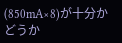(850mA×8)が十分かどうか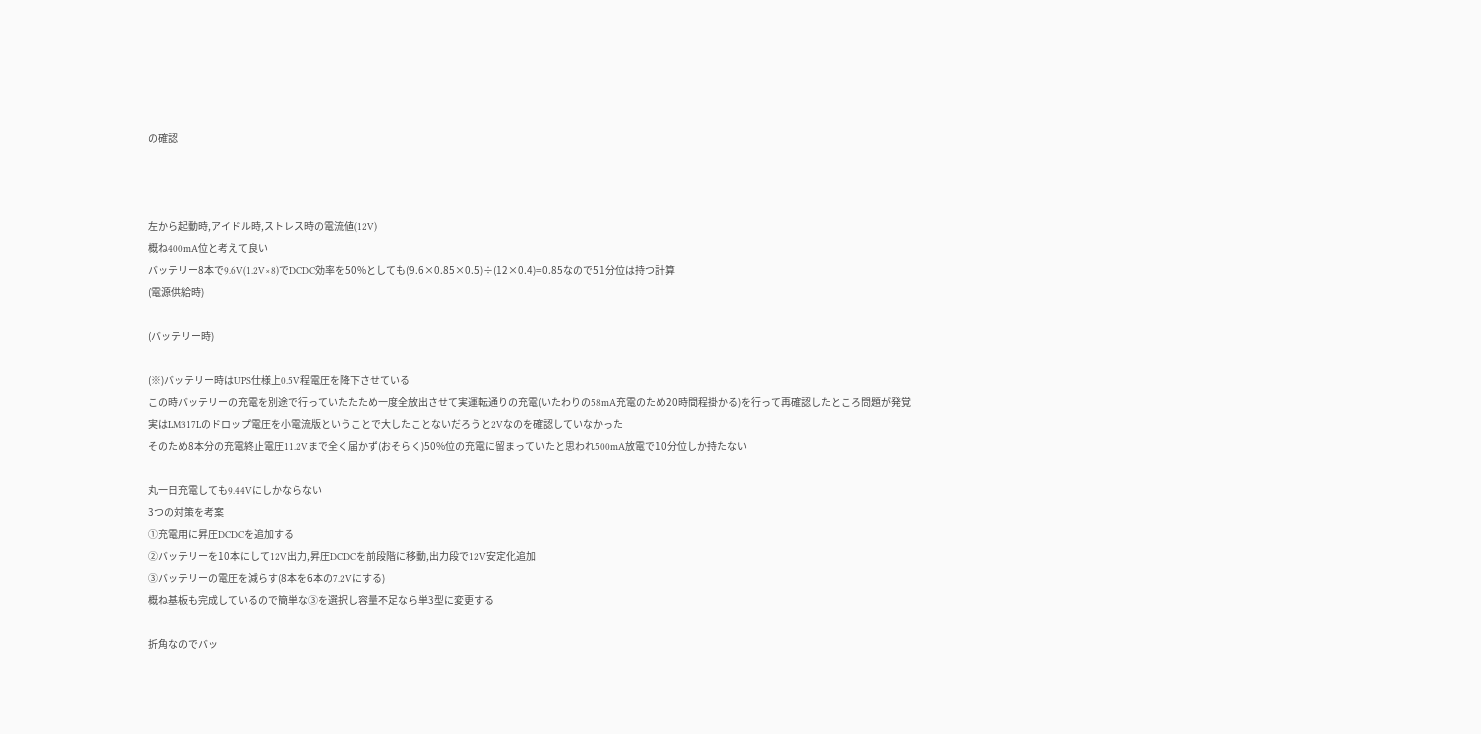の確認



左から起動時,アイドル時,ストレス時の電流値(12V)
概ね400mA位と考えて良い
バッテリー8本で9.6V(1.2V×8)でDCDC効率を50%としても(9.6×0.85×0.5)÷(12×0.4)=0.85なので51分位は持つ計算
(電源供給時)

(バッテリー時)

(※)バッテリー時はUPS仕様上0.5V程電圧を降下させている
この時バッテリーの充電を別途で行っていたたため一度全放出させて実運転通りの充電(いたわりの58mA充電のため20時間程掛かる)を行って再確認したところ問題が発覚
実はLM317Lのドロップ電圧を小電流版ということで大したことないだろうと2Vなのを確認していなかった
そのため8本分の充電終止電圧11.2Vまで全く届かず(おそらく)50%位の充電に留まっていたと思われ500mA放電で10分位しか持たない

丸一日充電しても9.44Vにしかならない
3つの対策を考案
①充電用に昇圧DCDCを追加する
②バッテリーを10本にして12V出力,昇圧DCDCを前段階に移動,出力段で12V安定化追加
③バッテリーの電圧を減らす(8本を6本の7.2Vにする)
概ね基板も完成しているので簡単な③を選択し容量不足なら単3型に変更する

折角なのでバッ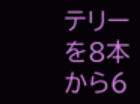テリーを8本から6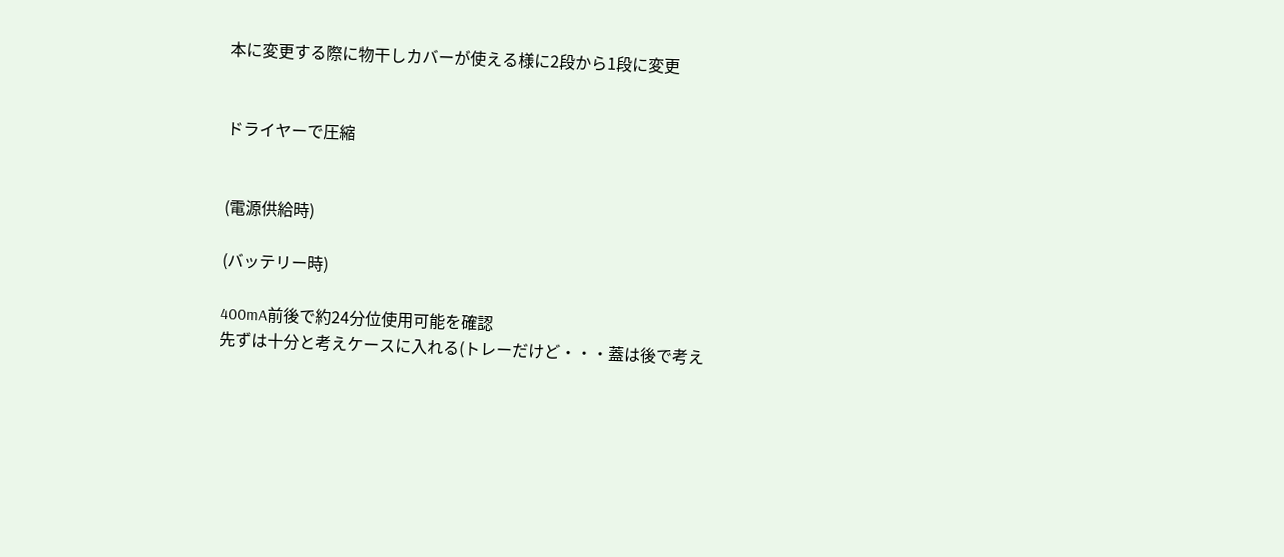本に変更する際に物干しカバーが使える様に2段から1段に変更


ドライヤーで圧縮


(電源供給時)

(バッテリー時)

400mA前後で約24分位使用可能を確認
先ずは十分と考えケースに入れる(トレーだけど・・・蓋は後で考え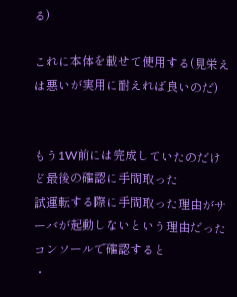る)

これに本体を載せて使用する(見栄えは悪いが実用に耐えれば良いのだ)


もう1W前には完成していたのだけど最後の確認に手間取った
試運転する際に手間取った理由がサーバが起動しないという理由だった
コンソールで確認すると
・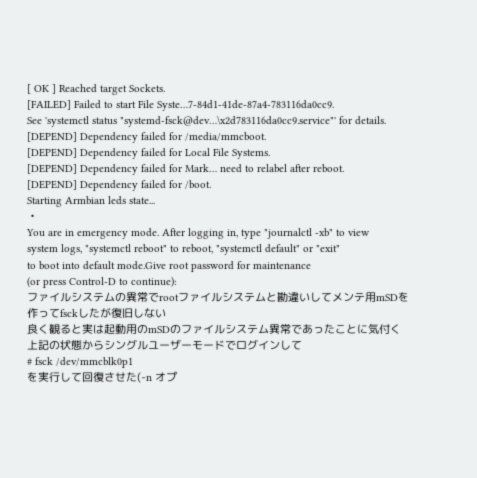[ OK ] Reached target Sockets.
[FAILED] Failed to start File Syste…7-84d1-41de-87a4-783116da0cc9.
See 'systemctl status "systemd-fsck@dev…\x2d783116da0cc9.service"' for details.
[DEPEND] Dependency failed for /media/mmcboot.
[DEPEND] Dependency failed for Local File Systems.
[DEPEND] Dependency failed for Mark… need to relabel after reboot.
[DEPEND] Dependency failed for /boot.
Starting Armbian leds state...
・
You are in emergency mode. After logging in, type "journalctl -xb" to view
system logs, "systemctl reboot" to reboot, "systemctl default" or "exit"
to boot into default mode.Give root password for maintenance
(or press Control-D to continue):
ファイルシステムの異常でrootファイルシステムと勘違いしてメンテ用mSDを作ってfsckしたが復旧しない
良く観ると実は起動用のmSDのファイルシステム異常であったことに気付く
上記の状態からシングルユーザーモードでログインして
# fsck /dev/mmcblk0p1
を実行して回復させた(-n オプ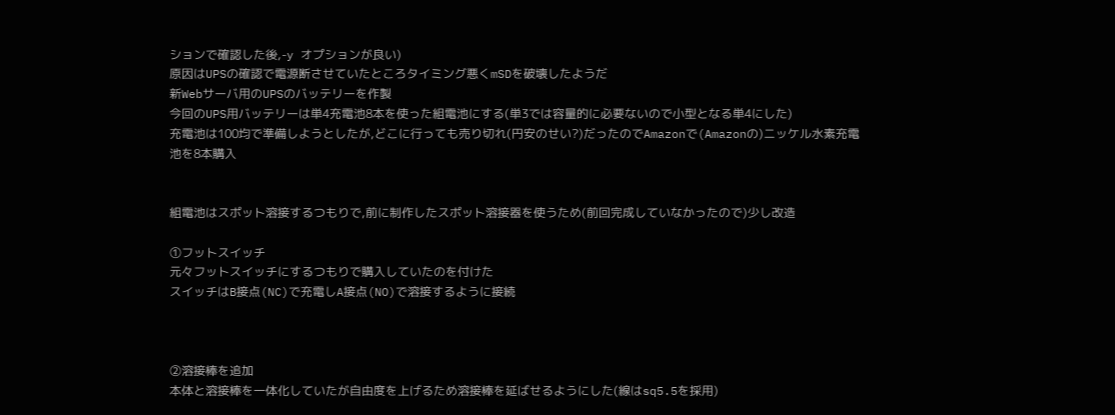ションで確認した後,-y オプションが良い)
原因はUPSの確認で電源断させていたところタイミング悪くmSDを破壊したようだ
新Webサーバ用のUPSのバッテリーを作製
今回のUPS用バッテリーは単4充電池8本を使った組電池にする(単3では容量的に必要ないので小型となる単4にした)
充電池は100均で準備しようとしたが,どこに行っても売り切れ(円安のせい?)だったのでAmazonで(Amazonの)ニッケル水素充電池を8本購入


組電池はスポット溶接するつもりで,前に制作したスポット溶接器を使うため(前回完成していなかったので)少し改造

①フットスイッチ
元々フットスイッチにするつもりで購入していたのを付けた
スイッチはB接点(NC)で充電しA接点(NO)で溶接するように接続



②溶接棒を追加
本体と溶接棒を一体化していたが自由度を上げるため溶接棒を延ばせるようにした(線はsq5.5を採用)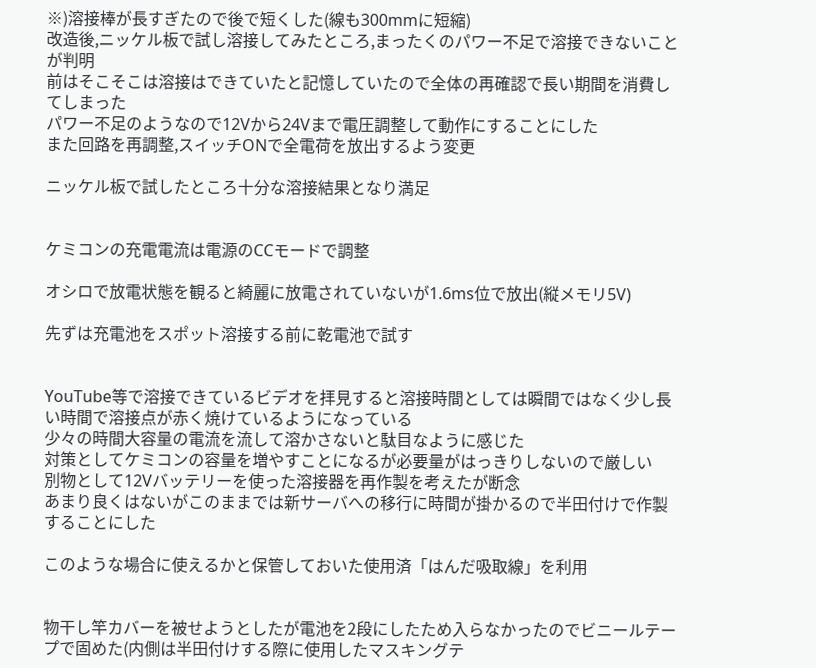※)溶接棒が長すぎたので後で短くした(線も300mmに短縮)
改造後,ニッケル板で試し溶接してみたところ,まったくのパワー不足で溶接できないことが判明
前はそこそこは溶接はできていたと記憶していたので全体の再確認で長い期間を消費してしまった
パワー不足のようなので12Vから24Vまで電圧調整して動作にすることにした
また回路を再調整,スイッチONで全電荷を放出するよう変更

ニッケル板で試したところ十分な溶接結果となり満足


ケミコンの充電電流は電源のCCモードで調整

オシロで放電状態を観ると綺麗に放電されていないが1.6ms位で放出(縦メモリ5V)

先ずは充電池をスポット溶接する前に乾電池で試す


YouTube等で溶接できているビデオを拝見すると溶接時間としては瞬間ではなく少し長い時間で溶接点が赤く焼けているようになっている
少々の時間大容量の電流を流して溶かさないと駄目なように感じた
対策としてケミコンの容量を増やすことになるが必要量がはっきりしないので厳しい
別物として12Vバッテリーを使った溶接器を再作製を考えたが断念
あまり良くはないがこのままでは新サーバへの移行に時間が掛かるので半田付けで作製することにした

このような場合に使えるかと保管しておいた使用済「はんだ吸取線」を利用


物干し竿カバーを被せようとしたが電池を2段にしたため入らなかったのでビニールテープで固めた(内側は半田付けする際に使用したマスキングテ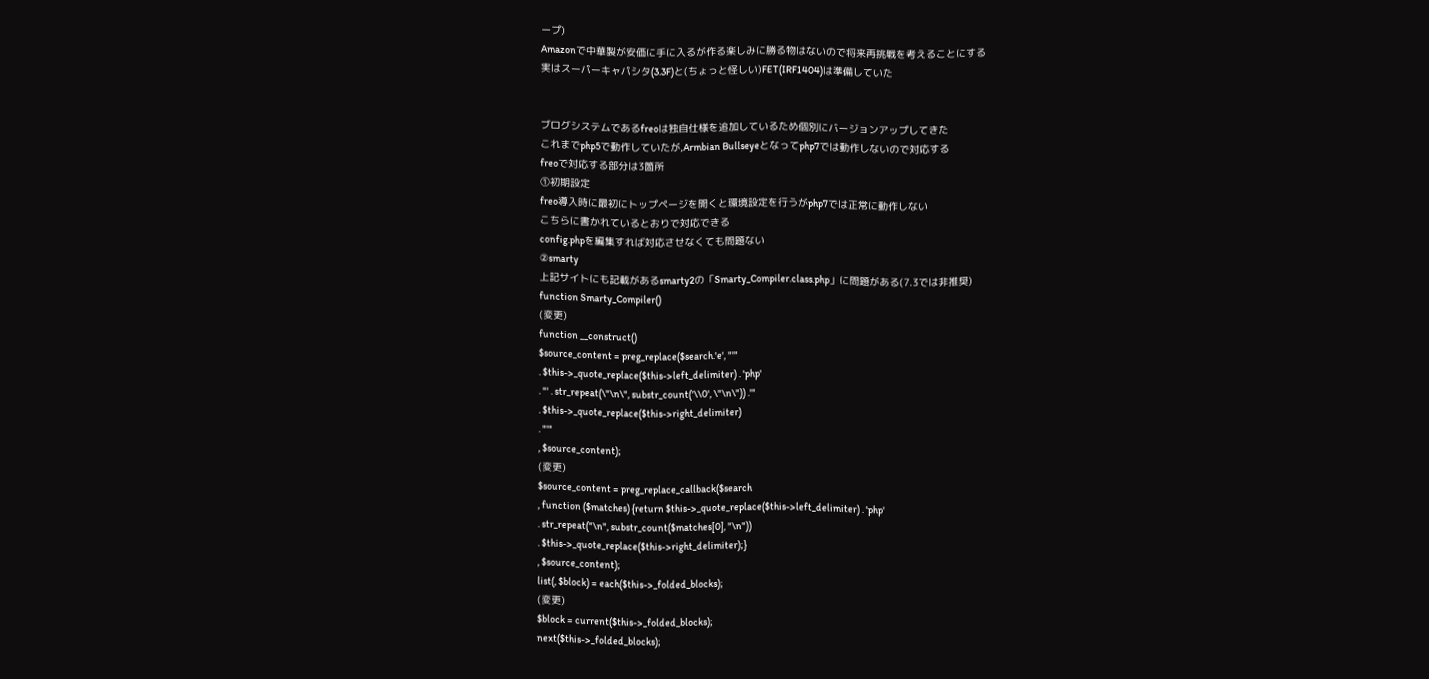ープ)
Amazonで中華製が安価に手に入るが作る楽しみに勝る物はないので将来再挑戦を考えることにする
実はスーパーキャパシタ(3.3F)と(ちょっと怪しい)FET(IRF1404)は準備していた


ブログシステムであるfreoは独自仕様を追加しているため個別にバージョンアップしてきた
これまでphp5で動作していたが,Armbian Bullseyeとなってphp7では動作しないので対応する
freoで対応する部分は3箇所
①初期設定
freo導入時に最初にトップページを開くと環境設定を行うがphp7では正常に動作しない
こちらに書かれているとおりで対応できる
config.phpを編集すれば対応させなくても問題ない
②smarty
上記サイトにも記載があるsmarty2の「Smarty_Compiler.class.php」に問題がある(7.3では非推奨)
function Smarty_Compiler()
(変更)
function __construct()
$source_content = preg_replace($search.'e', "'"
. $this->_quote_replace($this->left_delimiter) . 'php'
. "' . str_repeat(\"\n\", substr_count('\\0', \"\n\")) .'"
. $this->_quote_replace($this->right_delimiter)
. "'"
, $source_content);
(変更)
$source_content = preg_replace_callback($search
, function ($matches) {return $this->_quote_replace($this->left_delimiter) . 'php'
. str_repeat("\n", substr_count($matches[0], "\n"))
. $this->_quote_replace($this->right_delimiter);}
, $source_content);
list(, $block) = each($this->_folded_blocks);
(変更)
$block = current($this->_folded_blocks);
next($this->_folded_blocks);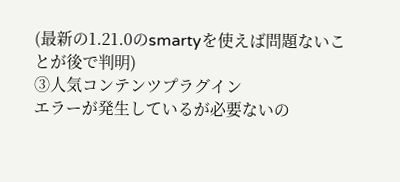(最新の1.21.0のsmartyを使えば問題ないことが後で判明)
③人気コンテンツプラグイン
エラーが発生しているが必要ないの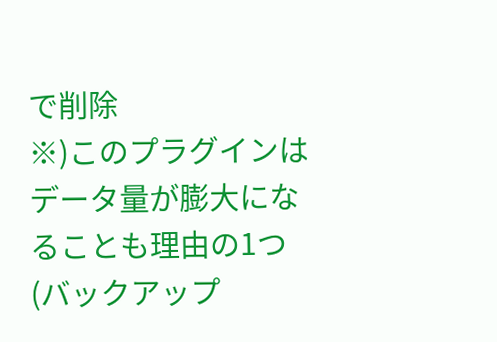で削除
※)このプラグインはデータ量が膨大になることも理由の1つ(バックアップ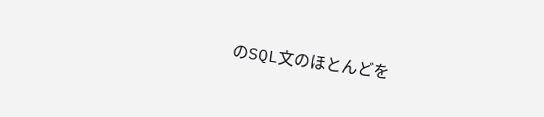のSQL文のほとんどを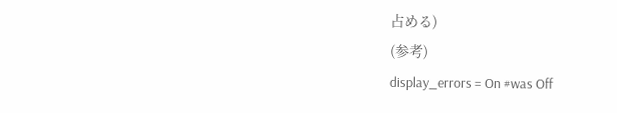占める)
(参考)
display_errors = On #was Off